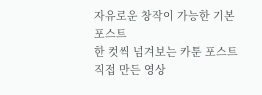자유로운 창작이 가능한 기본 포스트
한 컷씩 넘겨보는 카툰 포스트
직접 만든 영상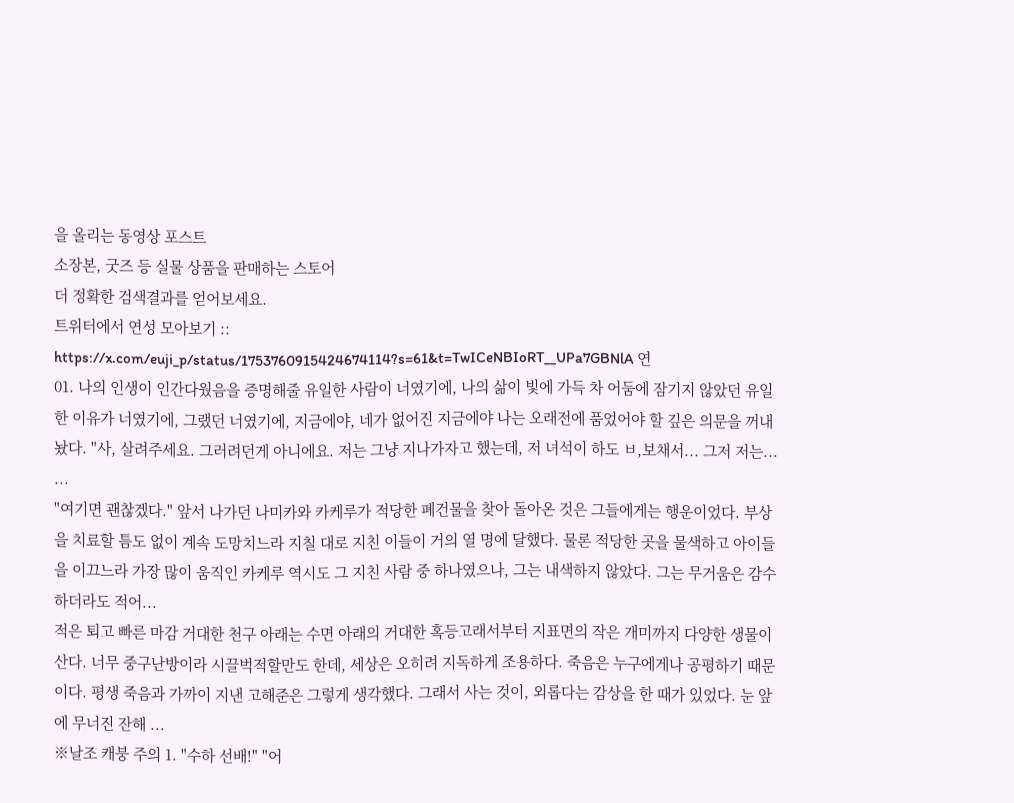을 올리는 동영상 포스트
소장본, 굿즈 등 실물 상품을 판매하는 스토어
더 정확한 검색결과를 얻어보세요.
트위터에서 연성 모아보기 :: https://x.com/euji_p/status/1753760915424674114?s=61&t=TwICeNBIoRT__UPa7GBNlA 연
01. 나의 인생이 인간다웠음을 증명해줄 유일한 사람이 너였기에, 나의 삶이 빛에 가득 차 어둠에 잠기지 않았던 유일한 이유가 너였기에, 그랬던 너였기에, 지금에야, 네가 없어진 지금에야 나는 오래전에 품었어야 할 깊은 의문을 꺼내놨다. "사, 살려주세요. 그러려던게 아니에요. 저는 그냥 지나가자고 했는데, 저 녀석이 하도 ㅂ,보채서... 그저 저는... ...
"여기면 괜찮겠다." 앞서 나가던 나미카와 카케루가 적당한 폐건물을 찾아 돌아온 것은 그들에게는 행운이었다. 부상을 치료할 틈도 없이 계속 도망치느라 지칠 대로 지친 이들이 거의 열 명에 달했다. 물론 적당한 곳을 물색하고 아이들을 이끄느라 가장 많이 움직인 카케루 역시도 그 지친 사람 중 하나였으나, 그는 내색하지 않았다. 그는 무거움은 감수하더라도 적어...
적은 퇴고 빠른 마감 거대한 천구 아래는 수면 아래의 거대한 혹등고래서부터 지표면의 작은 개미까지 다양한 생물이 산다. 너무 중구난방이라 시끌벅적할만도 한데, 세상은 오히려 지독하게 조용하다. 죽음은 누구에게나 공평하기 때문이다. 평생 죽음과 가까이 지낸 고해준은 그렇게 생각했다. 그래서 사는 것이, 외롭다는 감상을 한 때가 있었다. 눈 앞에 무너진 잔해 ...
※날조 캐붕 주의 1. "수하 선배!" "어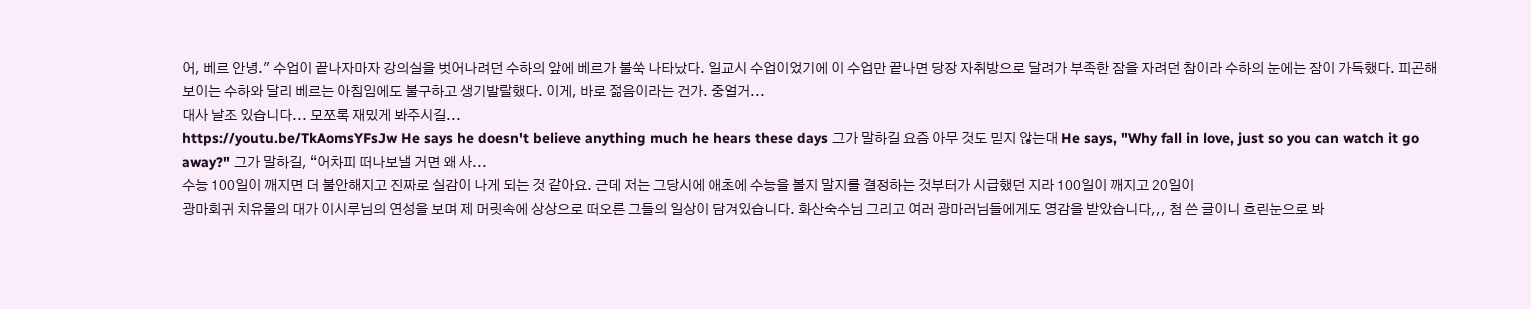어, 베르 안녕." 수업이 끝나자마자 강의실을 벗어나려던 수하의 앞에 베르가 불쑥 나타났다. 일교시 수업이었기에 이 수업만 끝나면 당장 자취방으로 달려가 부족한 잠을 자려던 참이라 수하의 눈에는 잠이 가득했다. 피곤해 보이는 수하와 달리 베르는 아침임에도 불구하고 생기발랄했다. 이게, 바로 젊음이라는 건가. 중얼거...
대사 날조 있습니다... 모쪼록 재밌게 봐주시길...
https://youtu.be/TkAomsYFsJw He says he doesn't believe anything much he hears these days 그가 말하길 요즘 아무 것도 믿지 않는대 He says, "Why fall in love, just so you can watch it go away?" 그가 말하길, “어차피 떠나보낼 거면 왜 사...
수능 100일이 깨지면 더 불안해지고 진짜로 실감이 나게 되는 것 같아요. 근데 저는 그당시에 애초에 수능을 볼지 말지를 결정하는 것부터가 시급했던 지라 100일이 깨지고 20일이
광마회귀 치유물의 대가 이시루님의 연성을 보며 제 머릿속에 상상으로 떠오른 그들의 일상이 담겨있습니다. 화산숙수님 그리고 여러 광마러님들에게도 영감을 받았습니다,,, 첨 쓴 글이니 흐린눈으로 봐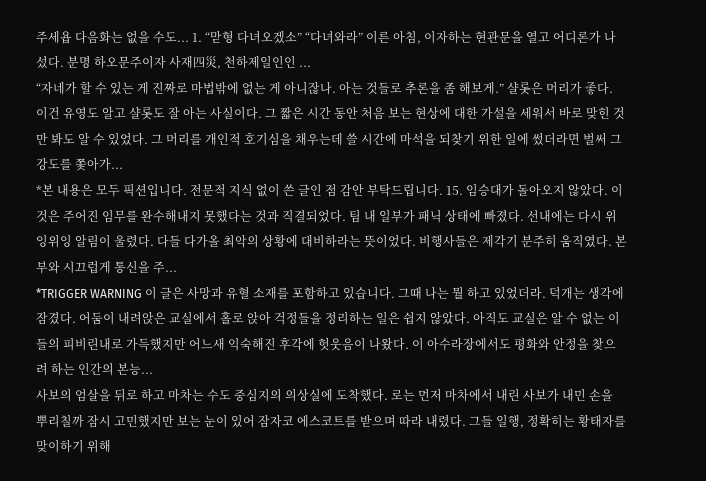주세욥 다음화는 없을 수도... 1. “맏형 다녀오겠소” “다녀와라” 이른 아침, 이자하는 현관문을 열고 어디론가 나섰다. 분명 하오문주이자 사재四災, 천하제일인인 ...
“자네가 할 수 있는 게 진짜로 마법밖에 없는 게 아니잖나. 아는 것들로 추론을 좀 해보게.” 샬롯은 머리가 좋다. 이건 유영도 알고 샬롯도 잘 아는 사실이다. 그 짧은 시간 동안 처음 보는 현상에 대한 가설을 세워서 바로 맞힌 것만 봐도 알 수 있었다. 그 머리를 개인적 호기심을 채우는데 쓸 시간에 마석을 되찾기 위한 일에 썼더라면 벌써 그 강도를 쫓아가...
*본 내용은 모두 픽션입니다. 전문적 지식 없이 쓴 글인 점 감안 부탁드립니다. 15. 임승대가 돌아오지 않았다. 이것은 주어진 임무를 완수해내지 못했다는 것과 직결되었다. 팀 내 일부가 패닉 상태에 빠졌다. 선내에는 다시 위잉위잉 알림이 울렸다. 다들 다가올 최악의 상황에 대비하라는 뜻이었다. 비행사들은 제각기 분주히 움직였다. 본부와 시끄럽게 통신을 주...
*TRIGGER WARNING 이 글은 사망과 유혈 소재를 포함하고 있습니다. 그때 나는 뭘 하고 있었더라. 덕개는 생각에 잠겼다. 어둠이 내려앉은 교실에서 홀로 앉아 걱정들을 정리하는 일은 쉽지 않았다. 아직도 교실은 알 수 없는 이들의 피비린내로 가득했지만 어느새 익숙해진 후각에 헛웃음이 나왔다. 이 아수라장에서도 평화와 안정을 찾으려 하는 인간의 본능...
사보의 엄살을 뒤로 하고 마차는 수도 중심지의 의상실에 도착했다. 로는 먼저 마차에서 내린 사보가 내민 손을 뿌리칠까 잠시 고민했지만 보는 눈이 있어 잠자코 에스코트를 받으며 따라 내렸다. 그들 일행, 정확히는 황태자를 맞이하기 위해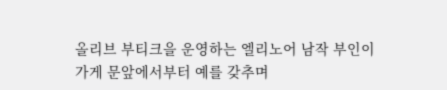올리브 부티크을 운영하는 엘리노어 남작 부인이 가게 문앞에서부터 예를 갖추며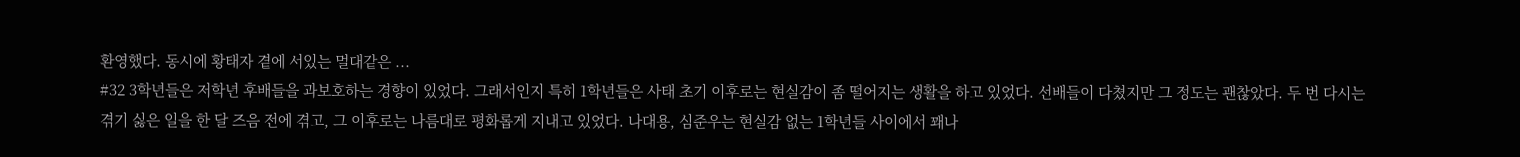환영했다. 동시에 황태자 곁에 서있는 멀대같은 ...
#32 3학년들은 저학년 후배들을 과보호하는 경향이 있었다. 그래서인지 특히 1학년들은 사태 초기 이후로는 현실감이 좀 떨어지는 생활을 하고 있었다. 선배들이 다쳤지만 그 정도는 괜찮았다. 두 번 다시는 겪기 싫은 일을 한 달 즈음 전에 겪고, 그 이후로는 나름대로 평화롭게 지내고 있었다. 나대용, 심준우는 현실감 없는 1학년들 사이에서 꽤나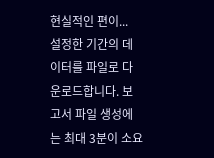현실적인 편이...
설정한 기간의 데이터를 파일로 다운로드합니다. 보고서 파일 생성에는 최대 3분이 소요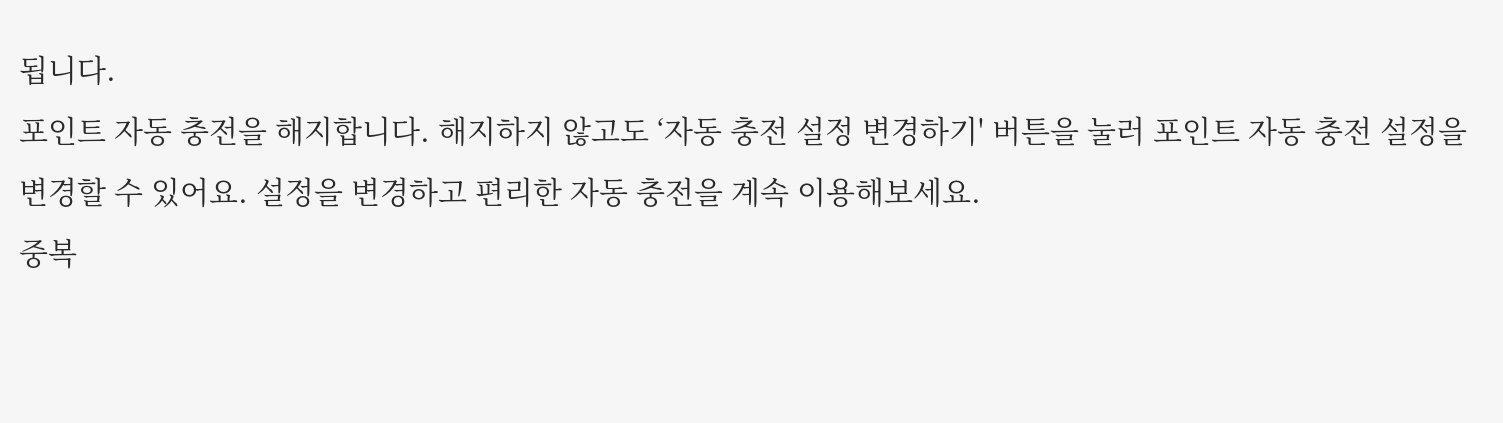됩니다.
포인트 자동 충전을 해지합니다. 해지하지 않고도 ‘자동 충전 설정 변경하기' 버튼을 눌러 포인트 자동 충전 설정을 변경할 수 있어요. 설정을 변경하고 편리한 자동 충전을 계속 이용해보세요.
중복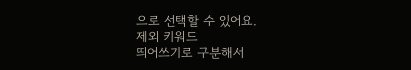으로 선택할 수 있어요.
제외 키워드
띄어쓰기로 구분해서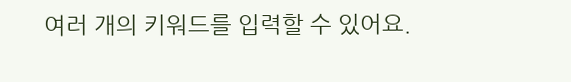여러 개의 키워드를 입력할 수 있어요.